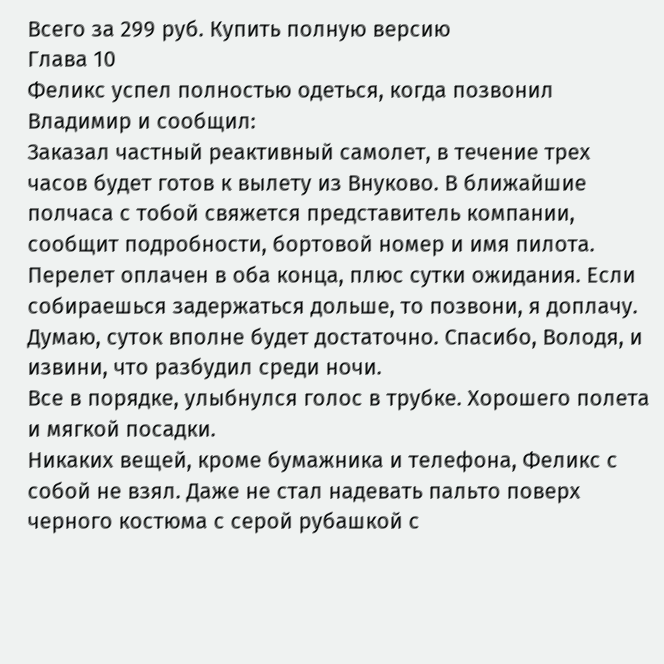Всего за 299 руб. Купить полную версию
Глава 10
Феликс успел полностью одеться, когда позвонил Владимир и сообщил:
Заказал частный реактивный самолет, в течение трех часов будет готов к вылету из Внуково. В ближайшие полчаса с тобой свяжется представитель компании, сообщит подробности, бортовой номер и имя пилота. Перелет оплачен в оба конца, плюс сутки ожидания. Если собираешься задержаться дольше, то позвони, я доплачу.
Думаю, суток вполне будет достаточно. Спасибо, Володя, и извини, что разбудил среди ночи.
Все в порядке, улыбнулся голос в трубке. Хорошего полета и мягкой посадки.
Никаких вещей, кроме бумажника и телефона, Феликс с собой не взял. Даже не стал надевать пальто поверх черного костюма с серой рубашкой с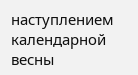наступлением календарной весны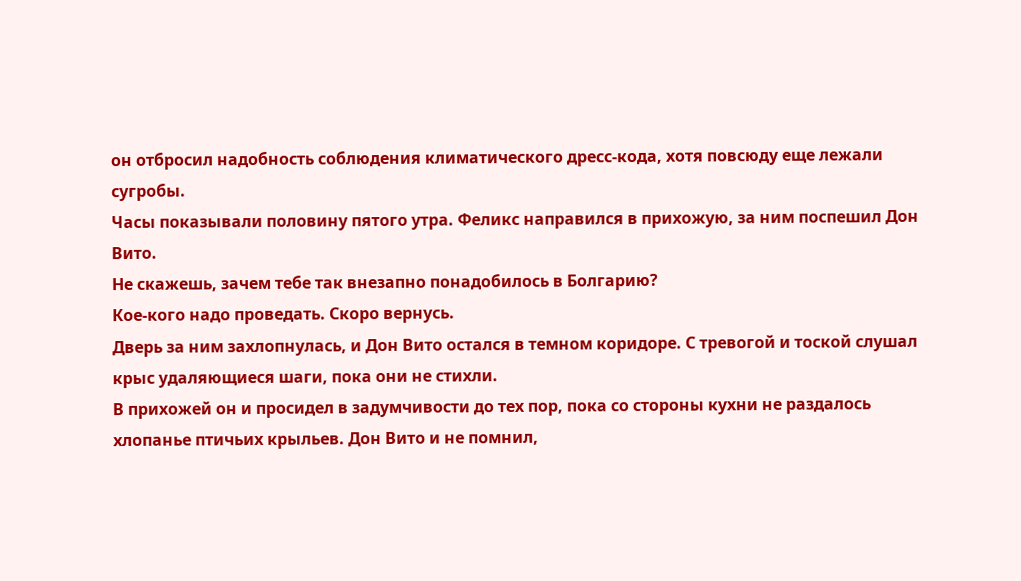он отбросил надобность соблюдения климатического дресс-кода, хотя повсюду еще лежали сугробы.
Часы показывали половину пятого утра. Феликс направился в прихожую, за ним поспешил Дон Вито.
Не скажешь, зачем тебе так внезапно понадобилось в Болгарию?
Кое-кого надо проведать. Скоро вернусь.
Дверь за ним захлопнулась, и Дон Вито остался в темном коридоре. С тревогой и тоской слушал крыс удаляющиеся шаги, пока они не стихли.
В прихожей он и просидел в задумчивости до тех пор, пока со стороны кухни не раздалось хлопанье птичьих крыльев. Дон Вито и не помнил,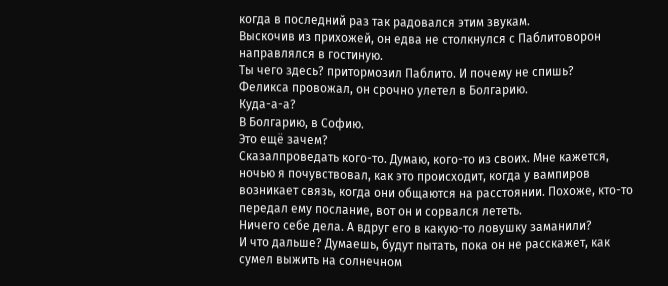когда в последний раз так радовался этим звукам.
Выскочив из прихожей, он едва не столкнулся с Паблитоворон направлялся в гостиную.
Ты чего здесь? притормозил Паблито. И почему не спишь?
Феликса провожал, он срочно улетел в Болгарию.
Куда-а-а?
В Болгарию, в Софию.
Это ещё зачем?
Сказалпроведать кого-то. Думаю, кого-то из своих. Мне кажется, ночью я почувствовал, как это происходит, когда у вампиров возникает связь, когда они общаются на расстоянии. Похоже, кто-то передал ему послание, вот он и сорвался лететь.
Ничего себе дела. А вдруг его в какую-то ловушку заманили?
И что дальше? Думаешь, будут пытать, пока он не расскажет, как сумел выжить на солнечном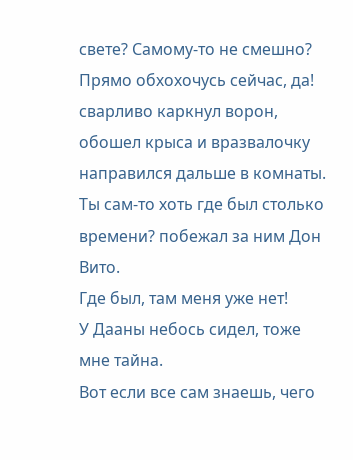свете? Самому-то не смешно?
Прямо обхохочусь сейчас, да! сварливо каркнул ворон, обошел крыса и вразвалочку направился дальше в комнаты.
Ты сам-то хоть где был столько времени? побежал за ним Дон Вито.
Где был, там меня уже нет!
У Дааны небось сидел, тоже мне тайна.
Вот если все сам знаешь, чего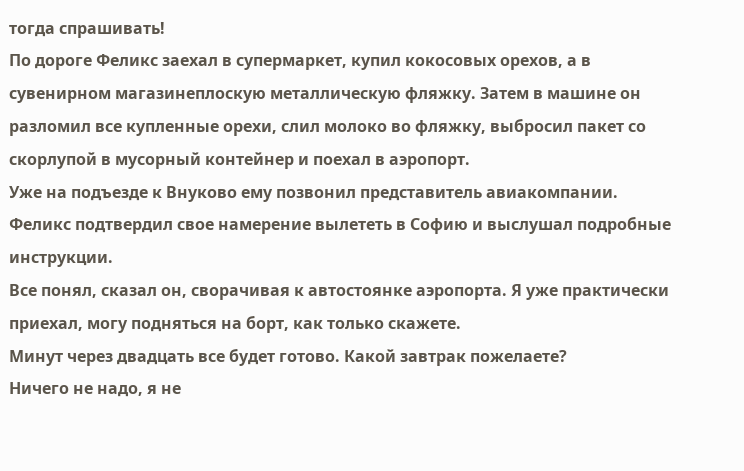тогда спрашивать!
По дороге Феликс заехал в супермаркет, купил кокосовых орехов, а в сувенирном магазинеплоскую металлическую фляжку. Затем в машине он разломил все купленные орехи, слил молоко во фляжку, выбросил пакет со скорлупой в мусорный контейнер и поехал в аэропорт.
Уже на подъезде к Внуково ему позвонил представитель авиакомпании. Феликс подтвердил свое намерение вылететь в Софию и выслушал подробные инструкции.
Все понял, сказал он, сворачивая к автостоянке аэропорта. Я уже практически приехал, могу подняться на борт, как только скажете.
Минут через двадцать все будет готово. Какой завтрак пожелаете?
Ничего не надо, я не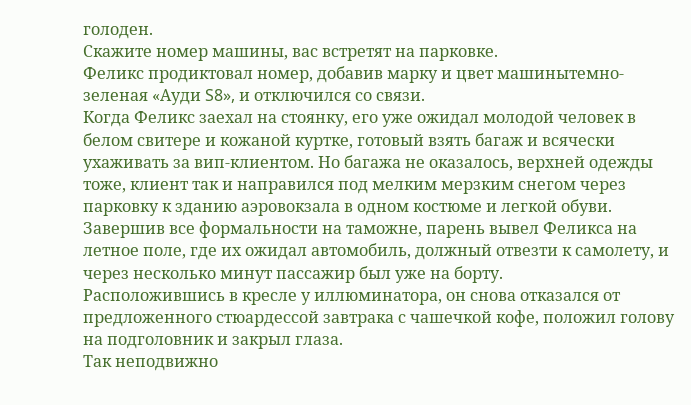голоден.
Скажите номер машины, вас встретят на парковке.
Феликс продиктовал номер, добавив марку и цвет машинытемно-зеленая «Ауди S8», и отключился со связи.
Когда Феликс заехал на стоянку, его уже ожидал молодой человек в белом свитере и кожаной куртке, готовый взять багаж и всячески ухаживать за вип-клиентом. Но багажа не оказалось, верхней одежды тоже, клиент так и направился под мелким мерзким снегом через парковку к зданию аэровокзала в одном костюме и легкой обуви.
Завершив все формальности на таможне, парень вывел Феликса на летное поле, где их ожидал автомобиль, должный отвезти к самолету, и через несколько минут пассажир был уже на борту.
Расположившись в кресле у иллюминатора, он снова отказался от предложенного стюардессой завтрака с чашечкой кофе, положил голову на подголовник и закрыл глаза.
Так неподвижно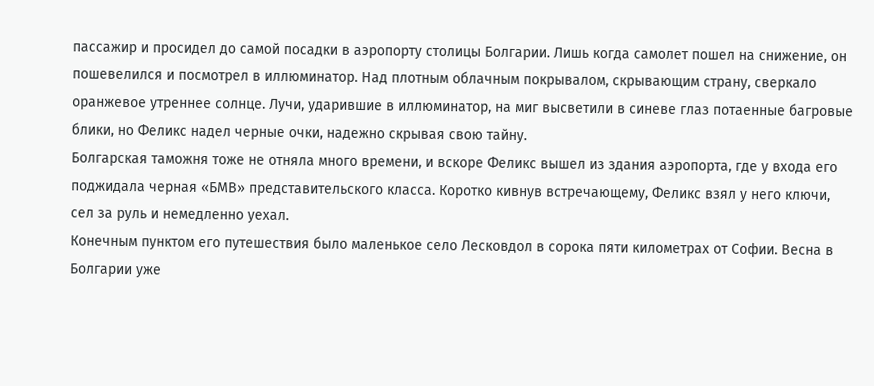пассажир и просидел до самой посадки в аэропорту столицы Болгарии. Лишь когда самолет пошел на снижение, он пошевелился и посмотрел в иллюминатор. Над плотным облачным покрывалом, скрывающим страну, сверкало оранжевое утреннее солнце. Лучи, ударившие в иллюминатор, на миг высветили в синеве глаз потаенные багровые блики, но Феликс надел черные очки, надежно скрывая свою тайну.
Болгарская таможня тоже не отняла много времени, и вскоре Феликс вышел из здания аэропорта, где у входа его поджидала черная «БМВ» представительского класса. Коротко кивнув встречающему, Феликс взял у него ключи, сел за руль и немедленно уехал.
Конечным пунктом его путешествия было маленькое село Лесковдол в сорока пяти километрах от Софии. Весна в Болгарии уже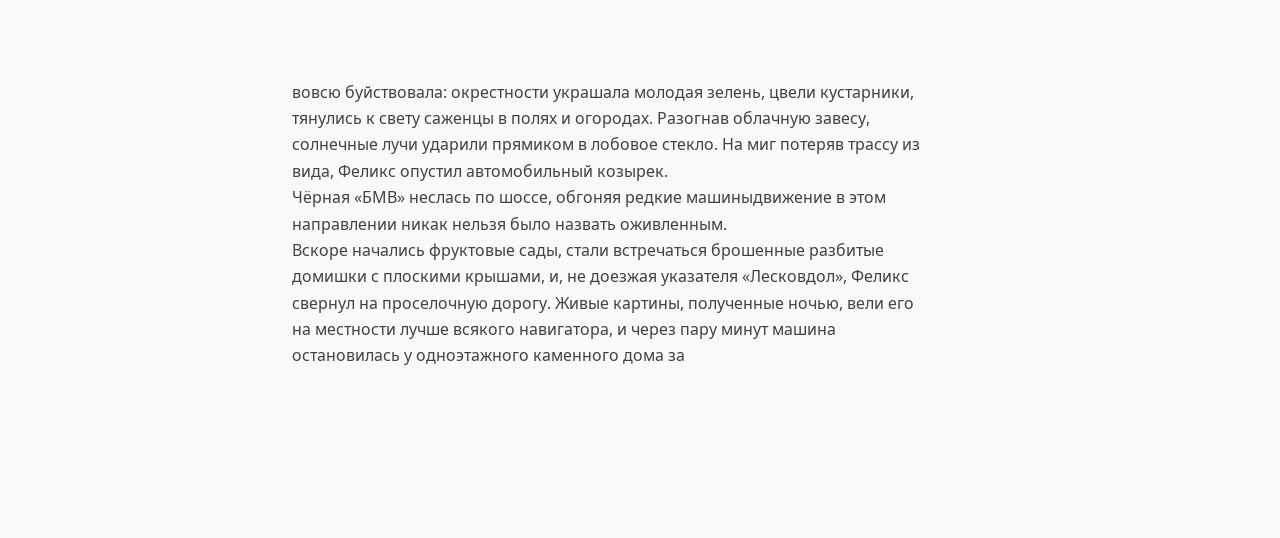вовсю буйствовала: окрестности украшала молодая зелень, цвели кустарники, тянулись к свету саженцы в полях и огородах. Разогнав облачную завесу, солнечные лучи ударили прямиком в лобовое стекло. На миг потеряв трассу из вида, Феликс опустил автомобильный козырек.
Чёрная «БМВ» неслась по шоссе, обгоняя редкие машиныдвижение в этом направлении никак нельзя было назвать оживленным.
Вскоре начались фруктовые сады, стали встречаться брошенные разбитые домишки с плоскими крышами, и, не доезжая указателя «Лесковдол», Феликс свернул на проселочную дорогу. Живые картины, полученные ночью, вели его на местности лучше всякого навигатора, и через пару минут машина остановилась у одноэтажного каменного дома за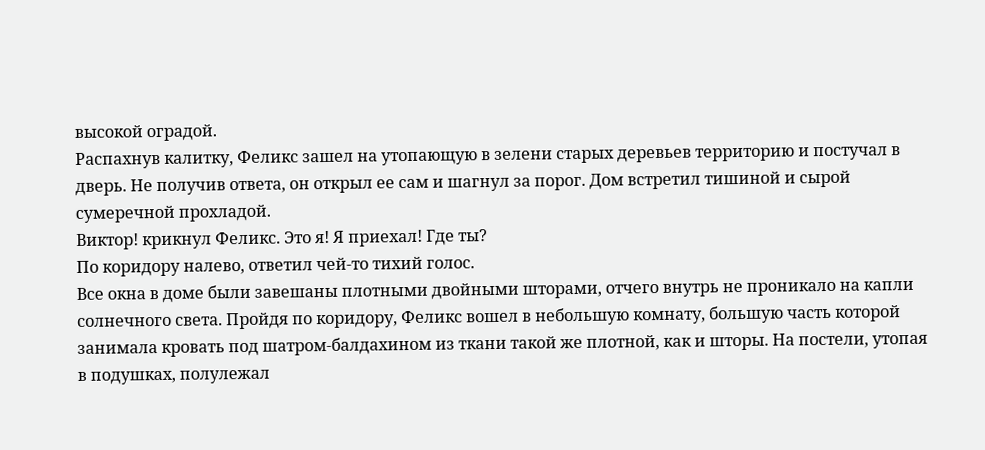высокой оградой.
Распахнув калитку, Феликс зашел на утопающую в зелени старых деревьев территорию и постучал в дверь. Не получив ответа, он открыл ее сам и шагнул за порог. Дом встретил тишиной и сырой сумеречной прохладой.
Виктор! крикнул Феликс. Это я! Я приехал! Где ты?
По коридору налево, ответил чей-то тихий голос.
Все окна в доме были завешаны плотными двойными шторами, отчего внутрь не проникало на капли солнечного света. Пройдя по коридору, Феликс вошел в небольшую комнату, большую часть которой занимала кровать под шатром-балдахином из ткани такой же плотной, как и шторы. На постели, утопая в подушках, полулежал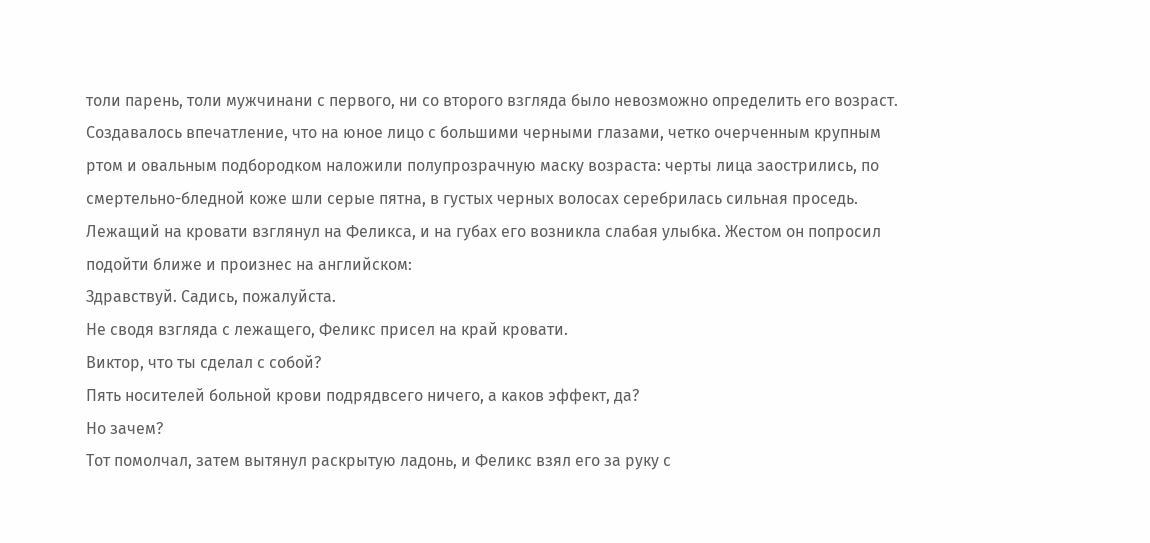толи парень, толи мужчинани с первого, ни со второго взгляда было невозможно определить его возраст. Создавалось впечатление, что на юное лицо с большими черными глазами, четко очерченным крупным ртом и овальным подбородком наложили полупрозрачную маску возраста: черты лица заострились, по смертельно-бледной коже шли серые пятна, в густых черных волосах серебрилась сильная проседь.
Лежащий на кровати взглянул на Феликса, и на губах его возникла слабая улыбка. Жестом он попросил подойти ближе и произнес на английском:
Здравствуй. Садись, пожалуйста.
Не сводя взгляда с лежащего, Феликс присел на край кровати.
Виктор, что ты сделал с собой?
Пять носителей больной крови подрядвсего ничего, а каков эффект, да?
Но зачем?
Тот помолчал, затем вытянул раскрытую ладонь, и Феликс взял его за руку с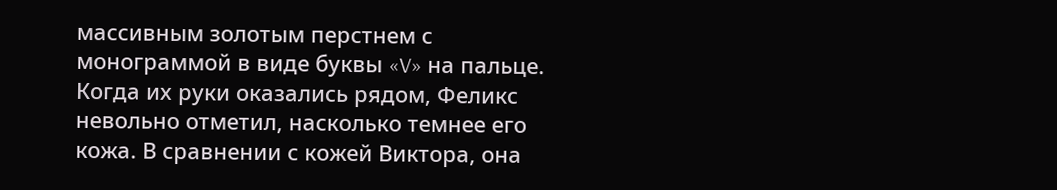массивным золотым перстнем с монограммой в виде буквы «V» на пальце. Когда их руки оказались рядом, Феликс невольно отметил, насколько темнее его кожа. В сравнении с кожей Виктора, она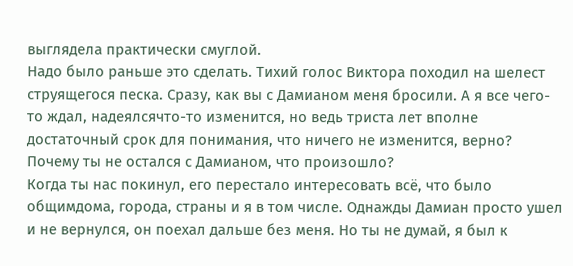выглядела практически смуглой.
Надо было раньше это сделать. Тихий голос Виктора походил на шелест струящегося песка. Сразу, как вы с Дамианом меня бросили. А я все чего-то ждал, надеялсячто-то изменится, но ведь триста лет вполне достаточный срок для понимания, что ничего не изменится, верно?
Почему ты не остался с Дамианом, что произошло?
Когда ты нас покинул, его перестало интересовать всё, что было общимдома, города, страны и я в том числе. Однажды Дамиан просто ушел и не вернулся, он поехал дальше без меня. Но ты не думай, я был к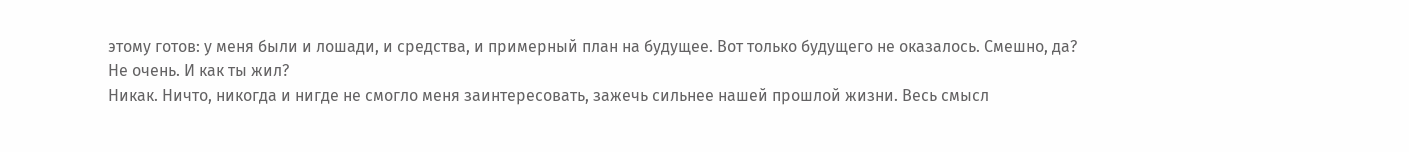этому готов: у меня были и лошади, и средства, и примерный план на будущее. Вот только будущего не оказалось. Смешно, да?
Не очень. И как ты жил?
Никак. Ничто, никогда и нигде не смогло меня заинтересовать, зажечь сильнее нашей прошлой жизни. Весь смысл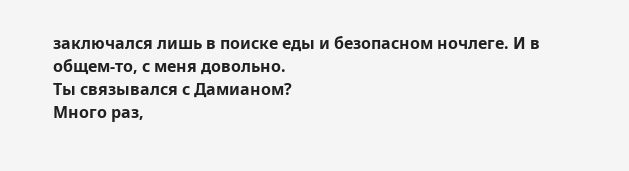заключался лишь в поиске еды и безопасном ночлеге. И в общем-то, с меня довольно.
Ты связывался с Дамианом?
Много раз,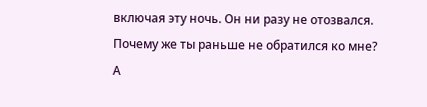включая эту ночь. Он ни разу не отозвался.
Почему же ты раньше не обратился ко мне?
А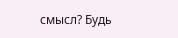смысл? Будь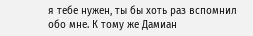я тебе нужен, ты бы хоть раз вспомнил обо мне. К тому же Дамиан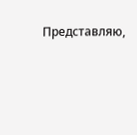Представляю,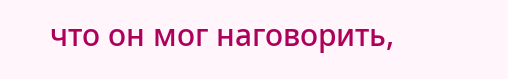что он мог наговорить,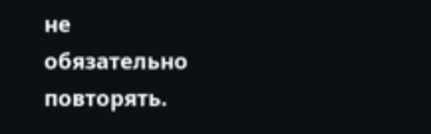не обязательно повторять.